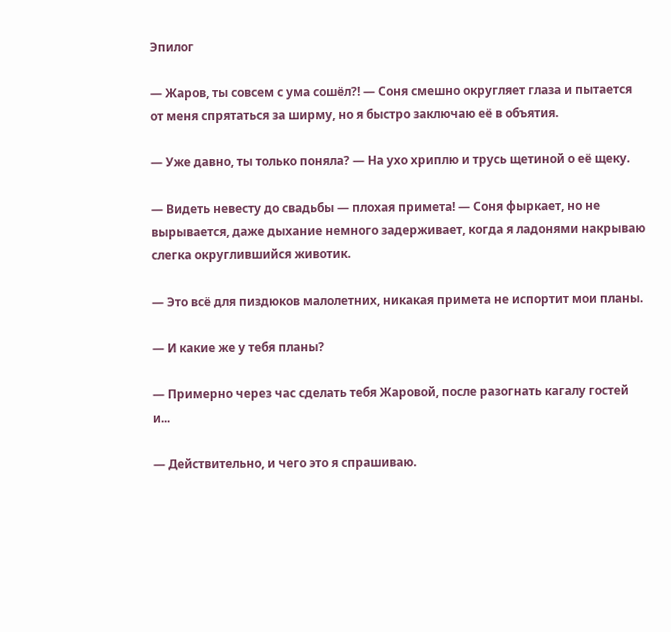Эпилог

— Жаров, ты совсем с ума сошёл?! — Соня смешно округляет глаза и пытается от меня спрятаться за ширму, но я быстро заключаю её в объятия.

— Уже давно, ты только поняла? — На ухо хриплю и трусь щетиной о её щеку.

— Видеть невесту до свадьбы — плохая примета! — Соня фыркает, но не вырывается, даже дыхание немного задерживает, когда я ладонями накрываю слегка округлившийся животик.

— Это всё для пиздюков малолетних, никакая примета не испортит мои планы.

— И какие же у тебя планы?

— Примерно через час сделать тебя Жаровой, после разогнать кагалу гостей и...

— Действительно, и чего это я спрашиваю.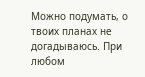Можно подумать, о твоих планах не догадываюсь. При любом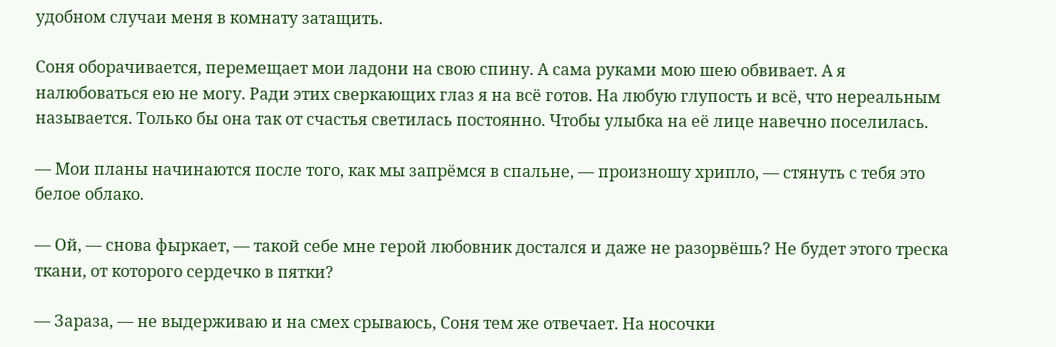удобном случаи меня в комнату затащить.

Соня оборачивается, перемещает мои ладони на свою спину. А сама руками мою шею обвивает. А я налюбоваться ею не могу. Ради этих сверкающих глаз я на всё готов. На любую глупость и всё, что нереальным называется. Только бы она так от счастья светилась постоянно. Чтобы улыбка на её лице навечно поселилась.

— Мои планы начинаются после того, как мы запрёмся в спальне, — произношу хрипло, — стянуть с тебя это белое облако.

— Ой, — снова фыркает, — такой себе мне герой любовник достался и даже не разорвёшь? Не будет этого треска ткани, от которого сердечко в пятки?

— Зараза, — не выдерживаю и на смех срываюсь, Соня тем же отвечает. На носочки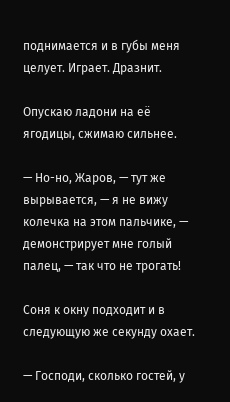поднимается и в губы меня целует. Играет. Дразнит.

Опускаю ладони на её ягодицы, сжимаю сильнее.

— Но-но, Жаров, — тут же вырывается, — я не вижу колечка на этом пальчике, — демонстрирует мне голый палец, — так что не трогать!

Соня к окну подходит и в следующую же секунду охает.

— Господи, сколько гостей, у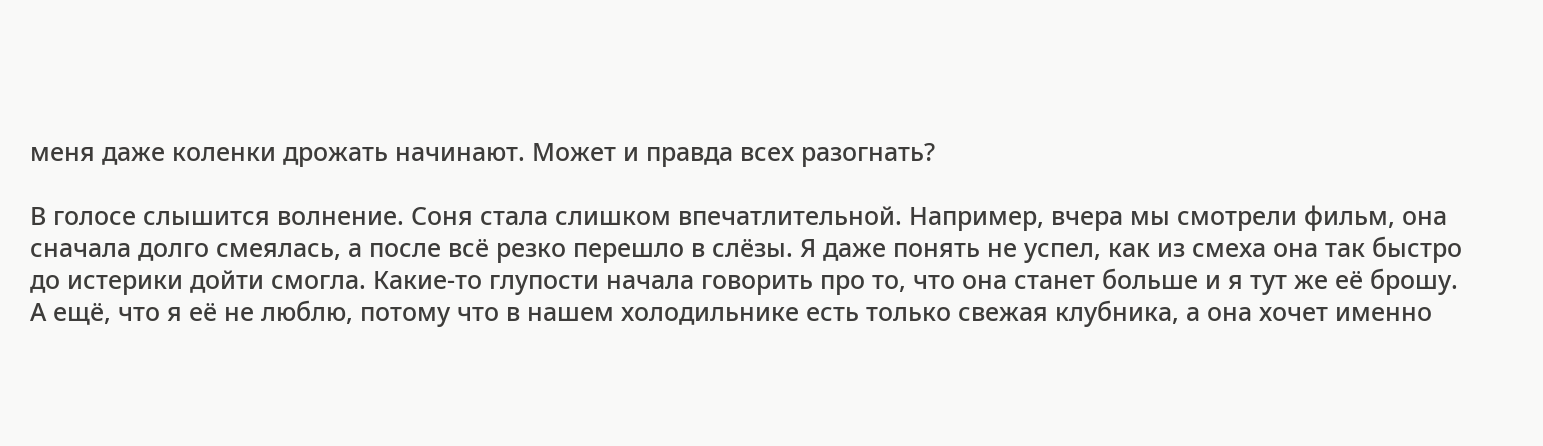меня даже коленки дрожать начинают. Может и правда всех разогнать?

В голосе слышится волнение. Соня стала слишком впечатлительной. Например, вчера мы смотрели фильм, она сначала долго смеялась, а после всё резко перешло в слёзы. Я даже понять не успел, как из смеха она так быстро до истерики дойти смогла. Какие-то глупости начала говорить про то, что она станет больше и я тут же её брошу. А ещё, что я её не люблю, потому что в нашем холодильнике есть только свежая клубника, а она хочет именно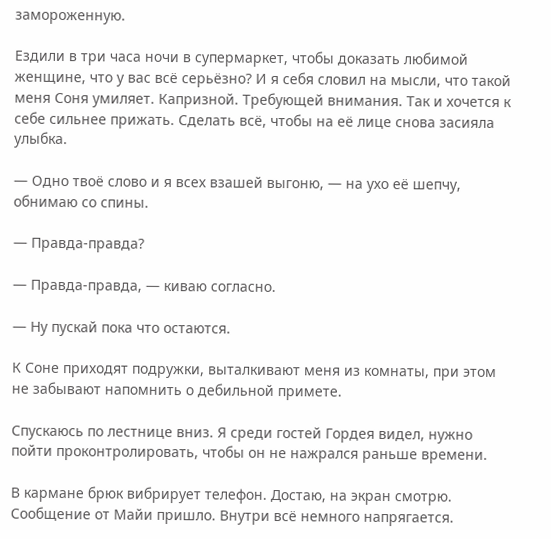замороженную.

Ездили в три часа ночи в супермаркет, чтобы доказать любимой женщине, что у вас всё серьёзно? И я себя словил на мысли, что такой меня Соня умиляет. Капризной. Требующей внимания. Так и хочется к себе сильнее прижать. Сделать всё, чтобы на её лице снова засияла улыбка.

— Одно твоё слово и я всех взашей выгоню, — на ухо её шепчу, обнимаю со спины.

— Правда-правда?

— Правда-правда, — киваю согласно.

— Ну пускай пока что остаются.

К Соне приходят подружки, выталкивают меня из комнаты, при этом не забывают напомнить о дебильной примете.

Спускаюсь по лестнице вниз. Я среди гостей Гордея видел, нужно пойти проконтролировать, чтобы он не нажрался раньше времени.

В кармане брюк вибрирует телефон. Достаю, на экран смотрю. Сообщение от Майи пришло. Внутри всё немного напрягается.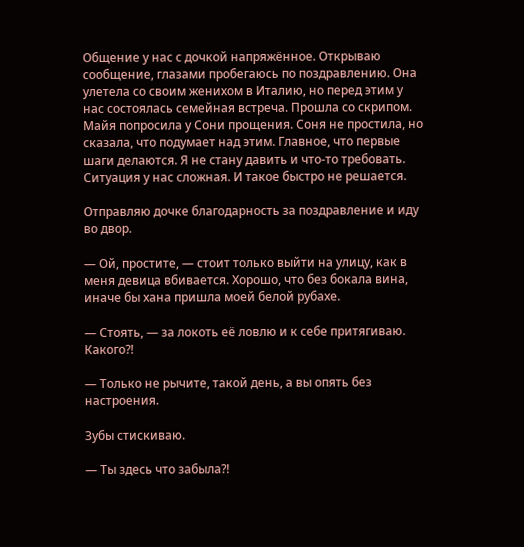Общение у нас с дочкой напряжённое. Открываю сообщение, глазами пробегаюсь по поздравлению. Она улетела со своим женихом в Италию, но перед этим у нас состоялась семейная встреча. Прошла со скрипом. Майя попросила у Сони прощения. Соня не простила, но сказала, что подумает над этим. Главное, что первые шаги делаются. Я не стану давить и что-то требовать. Ситуация у нас сложная. И такое быстро не решается.

Отправляю дочке благодарность за поздравление и иду во двор.

— Ой, простите, — стоит только выйти на улицу, как в меня девица вбивается. Хорошо, что без бокала вина, иначе бы хана пришла моей белой рубахе.

— Стоять, — за локоть её ловлю и к себе притягиваю. Какого?!

— Только не рычите, такой день, а вы опять без настроения.

Зубы стискиваю.

— Ты здесь что забыла?!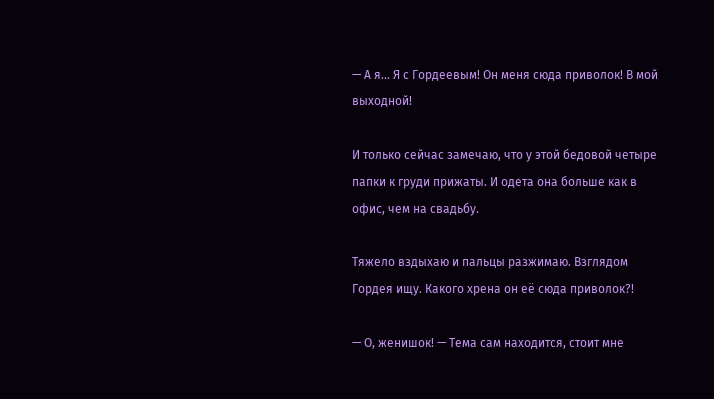— А я... Я с Гордеевым! Он меня сюда приволок! В мой выходной!

И только сейчас замечаю, что у этой бедовой четыре папки к груди прижаты. И одета она больше как в офис, чем на свадьбу.

Тяжело вздыхаю и пальцы разжимаю. Взглядом Гордея ищу. Какого хрена он её сюда приволок?!

— О, женишок! — Тема сам находится, стоит мне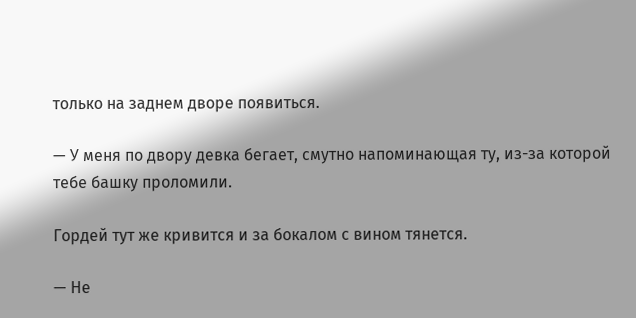только на заднем дворе появиться.

— У меня по двору девка бегает, смутно напоминающая ту, из-за которой тебе башку проломили.

Гордей тут же кривится и за бокалом с вином тянется.

— Не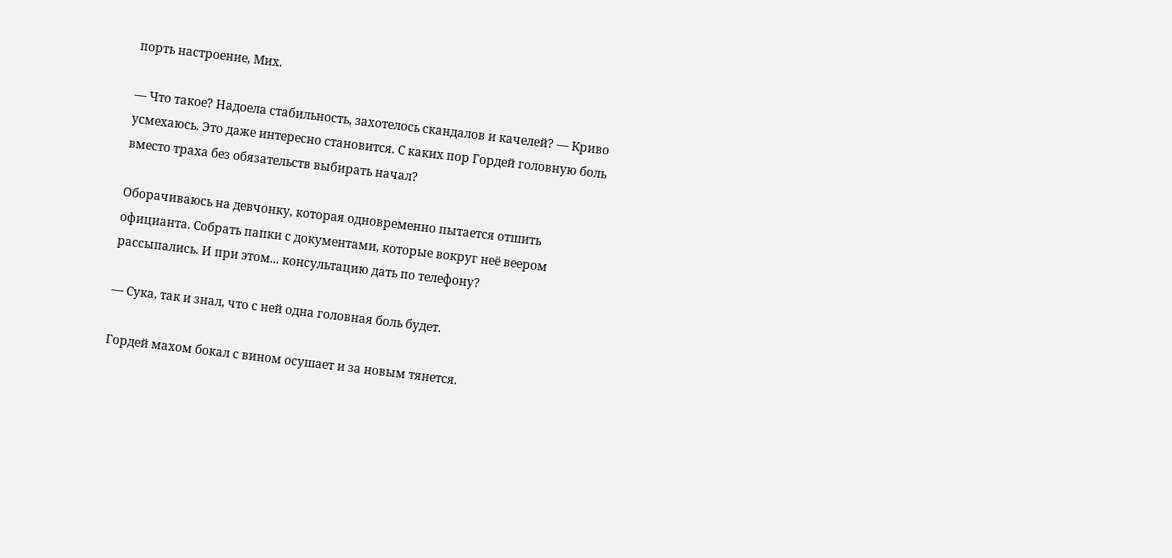порть настроение, Мих.

— Что такое? Надоела стабильность, захотелось скандалов и качелей? — Криво усмехаюсь. Это даже интересно становится. С каких пор Гордей головную боль вместо траха без обязательств выбирать начал?

Оборачиваюсь на девчонку, которая одновременно пытается отшить официанта. Собрать папки с документами, которые вокруг неё веером рассыпались. И при этом... консультацию дать по телефону?

— Сука, так и знал, что с ней одна головная боль будет.

Гордей махом бокал с вином осушает и за новым тянется.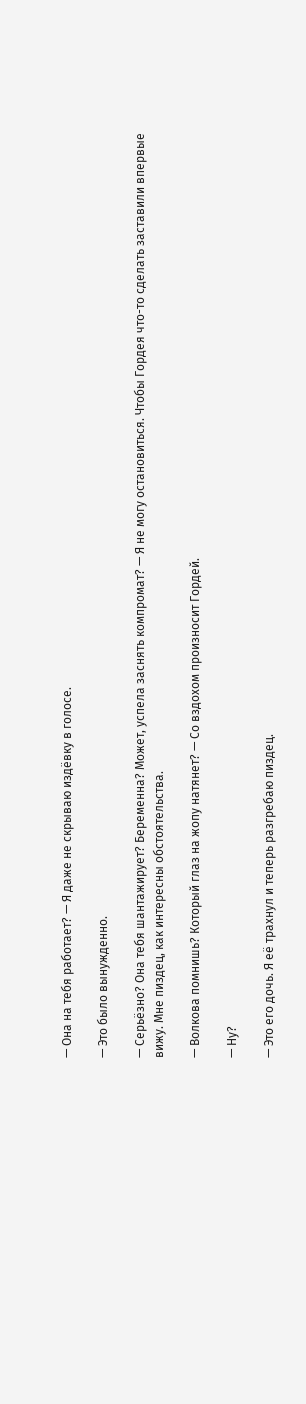— Она на тебя работает? — Я даже не скрываю издёвку в голосе.

— Это было вынужденно.

— Серьёзно? Она тебя шантажирует? Беременна? Может, успела заснять компромат? — Я не могу остановиться. Чтобы Гордея что-то сделать заставили впервые вижу. Мне пиздец, как интересны обстоятельства.

— Волкова помнишь? Который глаз на жопу натянет? — Со вздохом произносит Гордей.

— Ну?

— Это его дочь. Я её трахнул и теперь разгребаю пиздец.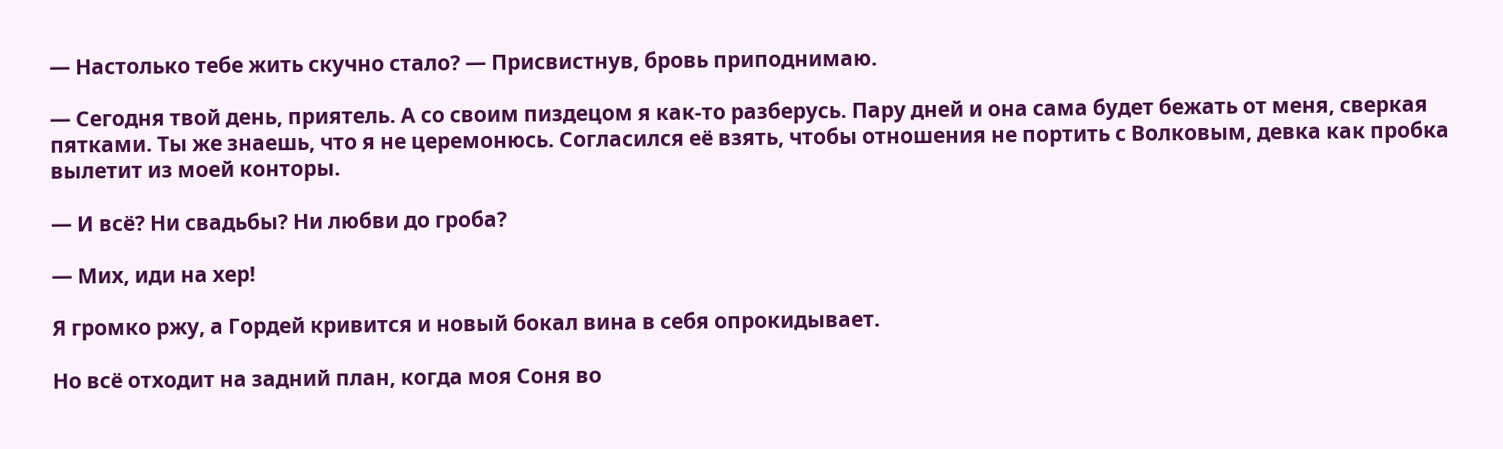— Настолько тебе жить скучно стало? — Присвистнув, бровь приподнимаю.

— Сегодня твой день, приятель. А со своим пиздецом я как-то разберусь. Пару дней и она сама будет бежать от меня, сверкая пятками. Ты же знаешь, что я не церемонюсь. Согласился её взять, чтобы отношения не портить с Волковым, девка как пробка вылетит из моей конторы.

— И всё? Ни свадьбы? Ни любви до гроба?

— Мих, иди на хер!

Я громко ржу, а Гордей кривится и новый бокал вина в себя опрокидывает.

Но всё отходит на задний план, когда моя Соня во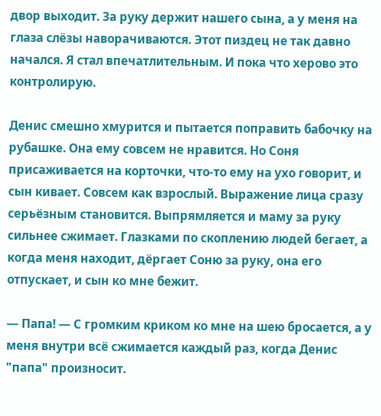двор выходит. За руку держит нашего сына, а у меня на глаза слёзы наворачиваются. Этот пиздец не так давно начался. Я стал впечатлительным. И пока что херово это контролирую.

Денис смешно хмурится и пытается поправить бабочку на рубашке. Она ему совсем не нравится. Но Соня присаживается на корточки, что-то ему на ухо говорит, и сын кивает. Совсем как взрослый. Выражение лица сразу серьёзным становится. Выпрямляется и маму за руку сильнее сжимает. Глазками по скоплению людей бегает, а когда меня находит, дёргает Соню за руку, она его отпускает, и сын ко мне бежит.

— Папа! — С громким криком ко мне на шею бросается, а у меня внутри всё сжимается каждый раз, когда Денис "папа" произносит.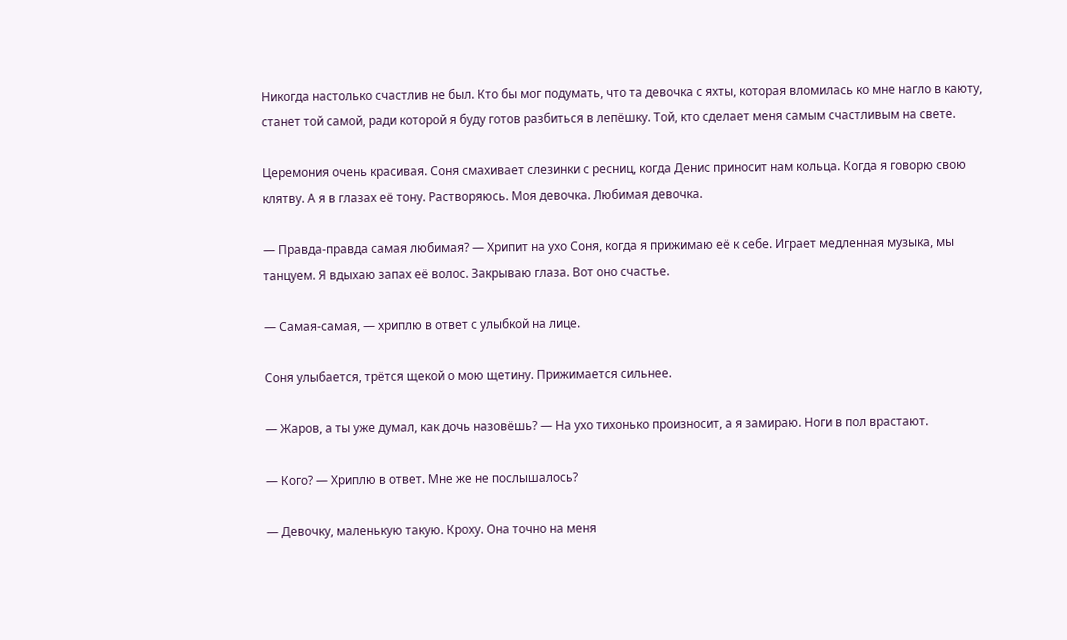Никогда настолько счастлив не был. Кто бы мог подумать, что та девочка с яхты, которая вломилась ко мне нагло в каюту, станет той самой, ради которой я буду готов разбиться в лепёшку. Той, кто сделает меня самым счастливым на свете.

Церемония очень красивая. Соня смахивает слезинки с ресниц, когда Денис приносит нам кольца. Когда я говорю свою клятву. А я в глазах её тону. Растворяюсь. Моя девочка. Любимая девочка.

— Правда-правда самая любимая? — Хрипит на ухо Соня, когда я прижимаю её к себе. Играет медленная музыка, мы танцуем. Я вдыхаю запах её волос. Закрываю глаза. Вот оно счастье.

— Самая-самая, — хриплю в ответ с улыбкой на лице.

Соня улыбается, трётся щекой о мою щетину. Прижимается сильнее.

— Жаров, а ты уже думал, как дочь назовёшь? — На ухо тихонько произносит, а я замираю. Ноги в пол врастают.

— Кого? — Хриплю в ответ. Мне же не послышалось?

— Девочку, маленькую такую. Кроху. Она точно на меня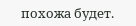похожа будет.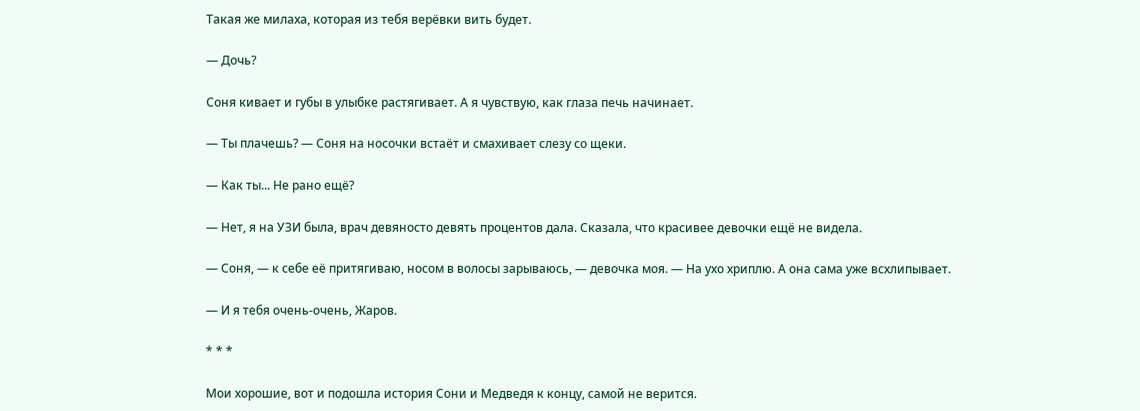Такая же милаха, которая из тебя верёвки вить будет.

— Дочь?

Соня кивает и губы в улыбке растягивает. А я чувствую, как глаза печь начинает.

— Ты плачешь? — Соня на носочки встаёт и смахивает слезу со щеки.

— Как ты... Не рано ещё?

— Нет, я на УЗИ была, врач девяносто девять процентов дала. Сказала, что красивее девочки ещё не видела.

— Соня, — к себе её притягиваю, носом в волосы зарываюсь, — девочка моя. — На ухо хриплю. А она сама уже всхлипывает.

— И я тебя очень-очень, Жаров.

* * *

Мои хорошие, вот и подошла история Сони и Медведя к концу, самой не верится.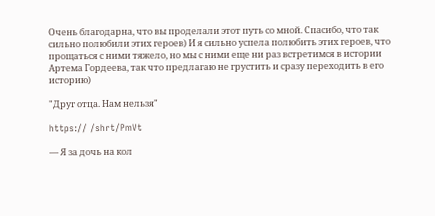Очень благодарна, что вы проделали этот путь со мной. Спасибо, что так сильно полюбили этих героев) И я сильно успела полюбить этих героев, что прощаться с ними тяжело, но мы с ними еще ни раз встретимся в истории Артема Гордеева, так что предлагаю не грустить и сразу переходить в его историю)

"Друг отца. Нам нельзя"

https:// /shrt/PmVt

— Я за дочь на кол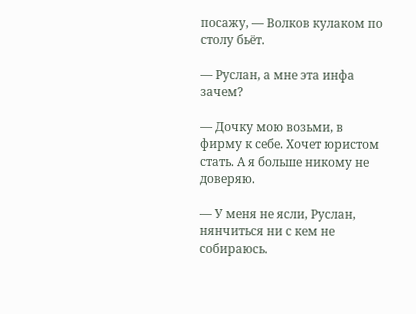посажу, — Волков кулаком по столу бьёт.

— Руслан, а мне эта инфа зачем?

— Дочку мою возьми, в фирму к себе. Хочет юристом стать. А я больше никому не доверяю.

— У меня не ясли, Руслан, нянчиться ни с кем не собираюсь.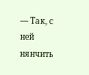— Так, с ней нянчить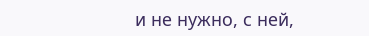и не нужно, с ней,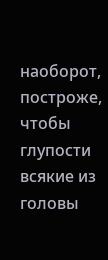наоборот, построже, чтобы глупости всякие из головы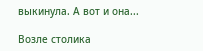выкинула. А вот и она...

Возле столика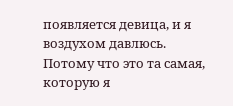появляется девица, и я воздухом давлюсь. Потому что это та самая, которую я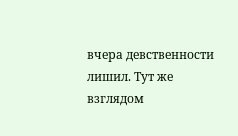вчера девственности лишил. Тут же взглядом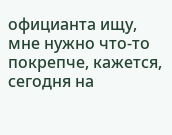официанта ищу, мне нужно что-то покрепче, кажется, сегодня на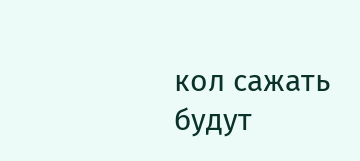кол сажать будут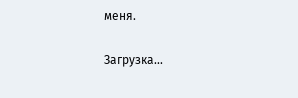меня.

Загрузка...